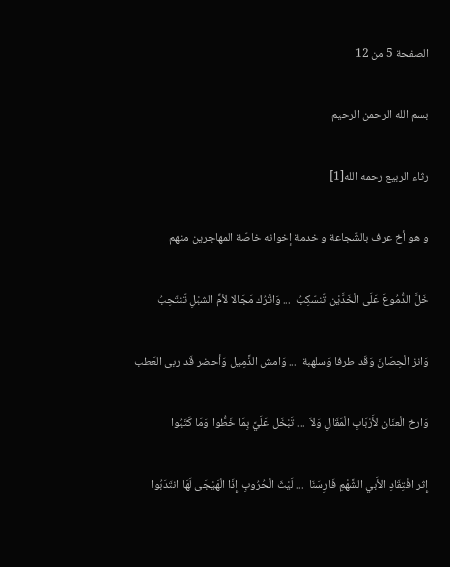الصفحة 5 من 12

بسم الله الرحمن الرحيم

رثاء الربيع رحمه الله[1]

و هو أخ عرف بالشّجاعة و خدمة إخوانه خاصّة المهاجرين منهم

خَلَّ الدُّمُوعَ عَلَى الْخَدَّيْن تّنسّكِبُ ‍ ... وَاتْرُك مَجَالا لأمِّ الشبْلِ تّنتّحِبُ

وَانز الْحِصَانَ وَقَد طرفا وَسلهبة ‍ ... وَامش الذَّمِيل وَأحضر قَد ربى العَطب

وَارخ الْعنَان لأَرْبَابِ الْمَقَالِ وَلاَ ‍ ... تَبْخَل عَلَيَّ بِمَا خَطُّوا وَمَا كَتَبُوا

إِثر افْتِقَادِ الأَبي الشَّهْمِ فَارِسَنَا ‍ ... لَيْثَ الْحُرُوبِ إِذَا الْهَيْجَى لَهَا انتَدَبُوا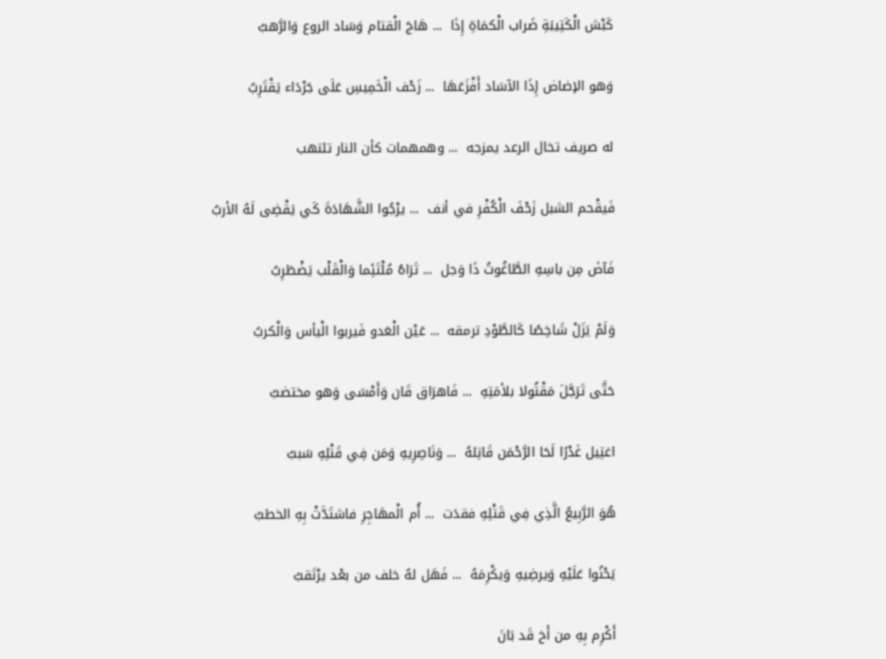كَبْش الْكَتِيبَةِ ضَراب الْكمَاةِ إِذَا ‍ ... هَاجَ الْقتام وَسَاد الروع وَالرَّهبُ

وَهو الإضاض إِذَا الآسَاد أَفْزَعَهَا ‍ ... زَحْف الْخَمِيسِ عَلَى جَرْدَاء يَقْتَرِبُ

له صريف تخال الرعد يمزجه ‍ ... وهمهمات كأن النار تلتهب

فَيقْحم الشبل زَحْفَ الْكُفْرِ في أنف ‍ ... يرْجُوا الشَّهَادَةَ كَي يَقْضِى لَهُ الأربُ

فَآضَ مِن باسِهِ الطَّاغُوتُ ذَا وَجل ‍ ... تَرَاهُ مُلْتَئِما وَالْقَلْب يَضْطَرِبُ

وَلَمْ يَزَلْ شَاخِصًا كَالطَّوْدِ ترمقه ‍ ... عَيْن الْعَدو فَيربوا الْيأس وَالْكربُ

حَتَّى تَرَجَّلَ مَقْتُولا بلأمَتِهِ ‍ ... فَاهرَاق قَان وَأَمْسَى وَهو مختضبُ

اغتِيل غَدْرًا لَحَا الرَّحْمَن قَاتِلهُ ‍ ... وَنَاصِرِيهِ وَمَن فِي قَتْلِهِ سَببُ

هُوَ الرَّبِيعُ الَّذِي فِي قَتْلِهِ فقدَت ‍ ... أُم الْمهَاجِرِ فاشتَدَّتْ بِهِ الخطبُ

يَحْنُوا عَلَيْهِ وَيرضِيهِ وَيكْرِمَهُ ‍ ... فَهَل لهُ خلف من بعْد يرْتَقبُ

أَكْرِم بِهِ من أَخ قَد بَانَ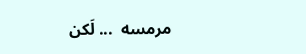مرمسه ‍ ... لَكن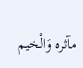مآثره وَالْخيم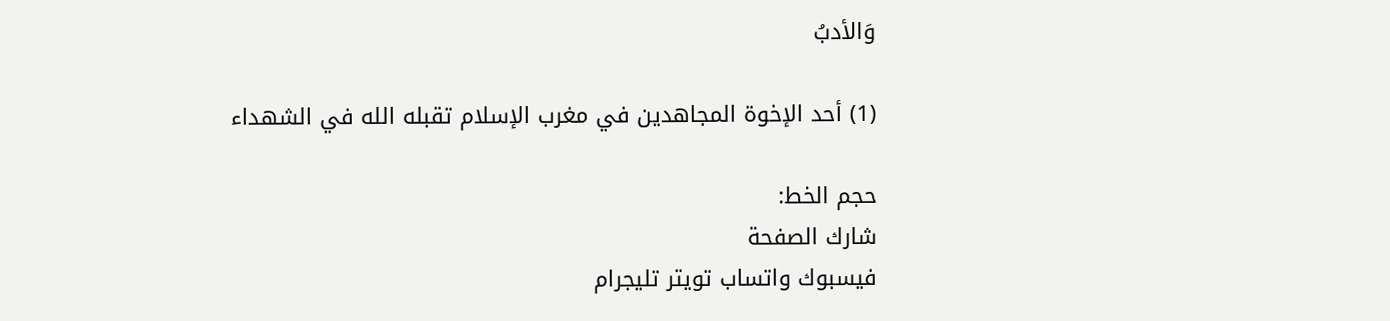وَالأدبُ

(1) أحد الإخوة المجاهدين في مغرب الإسلام تقبله الله في الشهداء

حجم الخط:
شارك الصفحة
فيسبوك واتساب تويتر تليجرام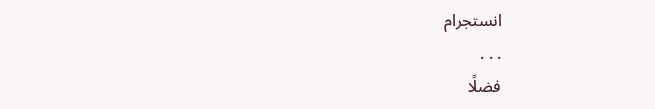انستجرام
. . .
فضلًا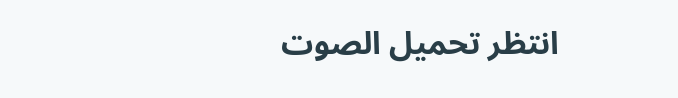انتظر تحميل الصوت